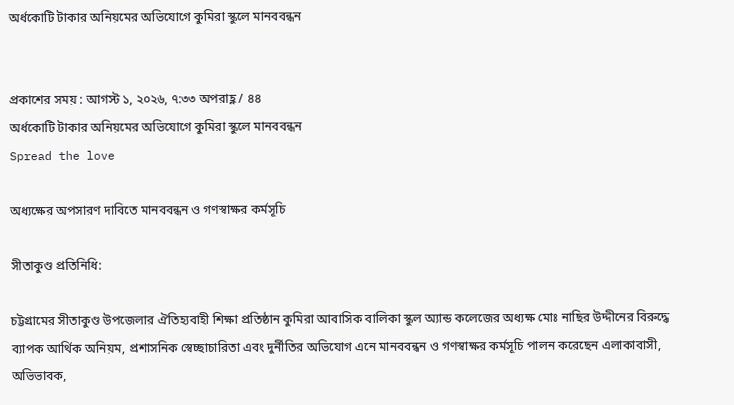অর্ধকোটি টাকার অনিয়মের অভিযোগে কুমিরা স্কুলে মানববন্ধন


প্রকাশের সময় : আগস্ট ১, ২০২৬, ৭:৩৩ অপরাহ্ণ / ৪৪
অর্ধকোটি টাকার অনিয়মের অভিযোগে কুমিরা স্কুলে মানববন্ধন
Spread the love

অধ্যক্ষের অপসারণ দাবিতে মানববন্ধন ও গণস্বাক্ষর কর্মসূচি

সীতাকুণ্ড প্রতিনিধি:

চট্টগ্রামের সীতাকুণ্ড উপজেলার ঐতিহ্যবাহী শিক্ষা প্রতিষ্ঠান কুমিরা আবাসিক বালিকা স্কুল অ্যান্ড কলেজের অধ্যক্ষ মোঃ নাছির উদ্দীনের বিরুদ্ধে ব্যাপক আর্থিক অনিয়ম, প্রশাসনিক স্বেচ্ছাচারিতা এবং দুর্নীতির অভিযোগ এনে মানববন্ধন ও গণস্বাক্ষর কর্মসূচি পালন করেছেন এলাকাবাসী, অভিভাবক,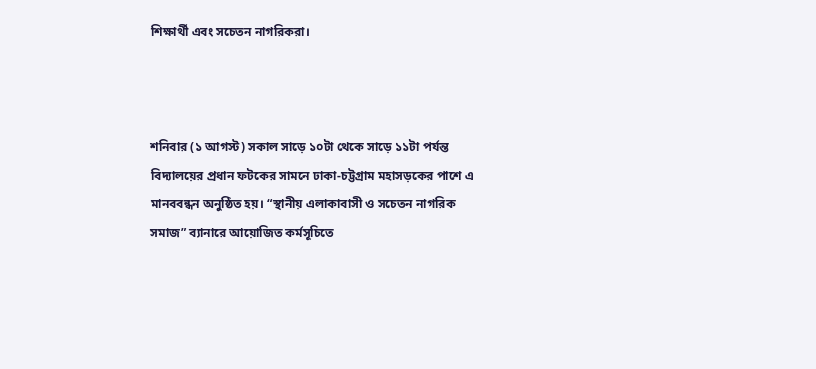শিক্ষার্থী এবং সচেতন নাগরিকরা।



শনিবার (১ আগস্ট) সকাল সাড়ে ১০টা থেকে সাড়ে ১১টা পর্যন্ত বিদ্যালয়ের প্রধান ফটকের সামনে ঢাকা-চট্টগ্রাম মহাসড়কের পাশে এ মানববন্ধন অনুষ্ঠিত হয়। “স্থানীয় এলাকাবাসী ও সচেতন নাগরিক সমাজ” ব্যানারে আয়োজিত কর্মসূচিতে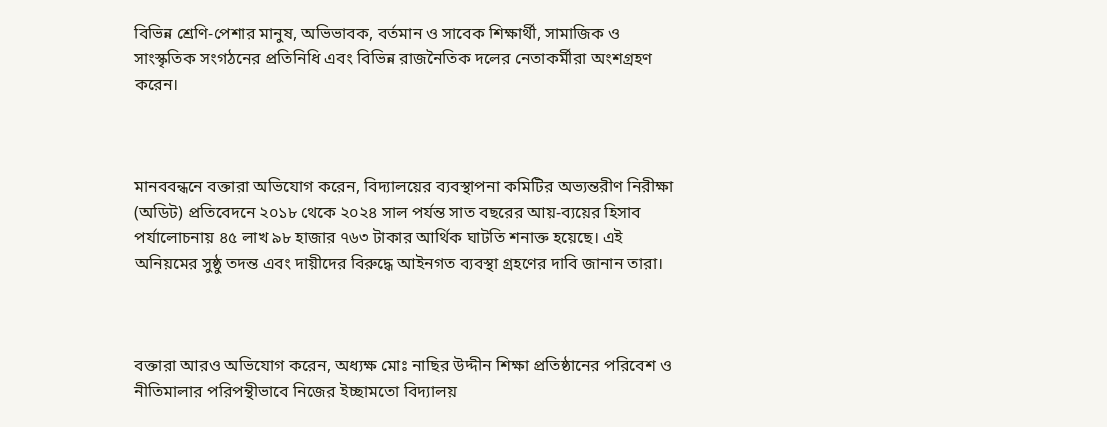বিভিন্ন শ্রেণি-পেশার মানুষ, অভিভাবক, বর্তমান ও সাবেক শিক্ষার্থী, সামাজিক ও সাংস্কৃতিক সংগঠনের প্রতিনিধি এবং বিভিন্ন রাজনৈতিক দলের নেতাকর্মীরা অংশগ্রহণ করেন।



মানববন্ধনে বক্তারা অভিযোগ করেন, বিদ্যালয়ের ব্যবস্থাপনা কমিটির অভ্যন্তরীণ নিরীক্ষা (অডিট) প্রতিবেদনে ২০১৮ থেকে ২০২৪ সাল পর্যন্ত সাত বছরের আয়-ব্যয়ের হিসাব পর্যালোচনায় ৪৫ লাখ ৯৮ হাজার ৭৬৩ টাকার আর্থিক ঘাটতি শনাক্ত হয়েছে। এই অনিয়মের সুষ্ঠু তদন্ত এবং দায়ীদের বিরুদ্ধে আইনগত ব্যবস্থা গ্রহণের দাবি জানান তারা।



বক্তারা আরও অভিযোগ করেন, অধ্যক্ষ মোঃ নাছির উদ্দীন শিক্ষা প্রতিষ্ঠানের পরিবেশ ও নীতিমালার পরিপন্থীভাবে নিজের ইচ্ছামতো বিদ্যালয়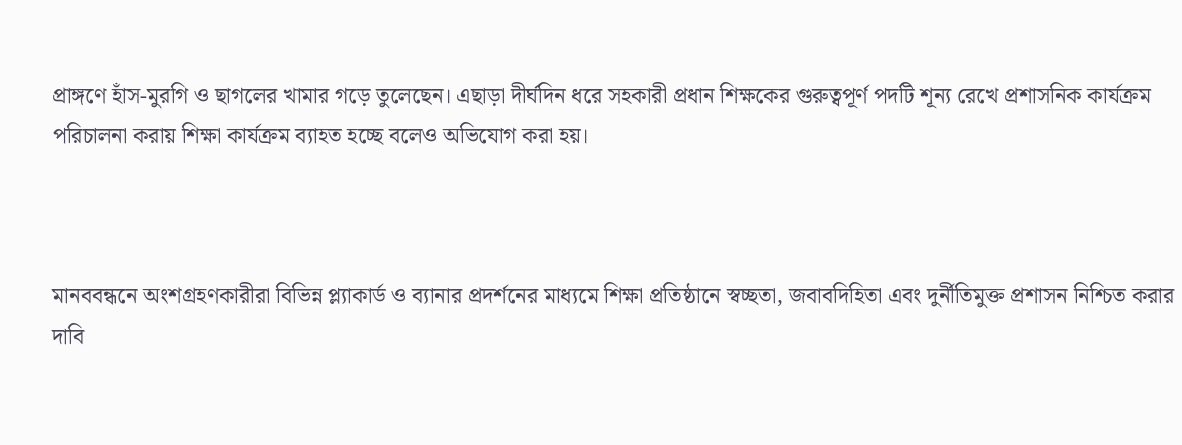প্রাঙ্গণে হাঁস-মুরগি ও ছাগলের খামার গড়ে তুলেছেন। এছাড়া দীর্ঘদিন ধরে সহকারী প্রধান শিক্ষকের গুরুত্বপূর্ণ পদটি শূন্য রেখে প্রশাসনিক কার্যক্রম পরিচালনা করায় শিক্ষা কার্যক্রম ব্যাহত হচ্ছে বলেও অভিযোগ করা হয়।



মানববন্ধনে অংশগ্রহণকারীরা বিভিন্ন প্ল্যাকার্ড ও ব্যানার প্রদর্শনের মাধ্যমে শিক্ষা প্রতিষ্ঠানে স্বচ্ছতা, জবাবদিহিতা এবং দুর্নীতিমুক্ত প্রশাসন নিশ্চিত করার দাবি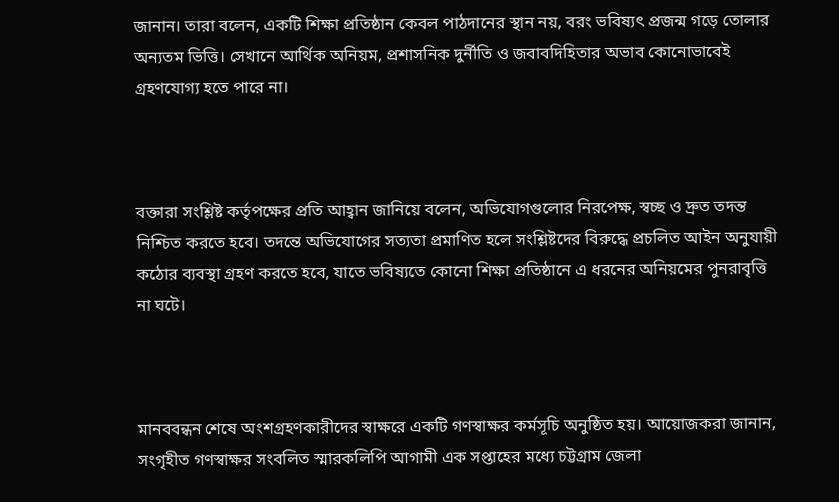জানান। তারা বলেন, একটি শিক্ষা প্রতিষ্ঠান কেবল পাঠদানের স্থান নয়, বরং ভবিষ্যৎ প্রজন্ম গড়ে তোলার অন্যতম ভিত্তি। সেখানে আর্থিক অনিয়ম, প্রশাসনিক দুর্নীতি ও জবাবদিহিতার অভাব কোনোভাবেই গ্রহণযোগ্য হতে পারে না।



বক্তারা সংশ্লিষ্ট কর্তৃপক্ষের প্রতি আহ্বান জানিয়ে বলেন, অভিযোগগুলোর নিরপেক্ষ, স্বচ্ছ ও দ্রুত তদন্ত নিশ্চিত করতে হবে। তদন্তে অভিযোগের সত্যতা প্রমাণিত হলে সংশ্লিষ্টদের বিরুদ্ধে প্রচলিত আইন অনুযায়ী কঠোর ব্যবস্থা গ্রহণ করতে হবে, যাতে ভবিষ্যতে কোনো শিক্ষা প্রতিষ্ঠানে এ ধরনের অনিয়মের পুনরাবৃত্তি না ঘটে।



মানববন্ধন শেষে অংশগ্রহণকারীদের স্বাক্ষরে একটি গণস্বাক্ষর কর্মসূচি অনুষ্ঠিত হয়। আয়োজকরা জানান, সংগৃহীত গণস্বাক্ষর সংবলিত স্মারকলিপি আগামী এক সপ্তাহের মধ্যে চট্টগ্রাম জেলা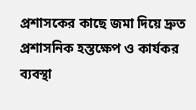প্রশাসকের কাছে জমা দিয়ে দ্রুত প্রশাসনিক হস্তক্ষেপ ও কার্যকর ব্যবস্থা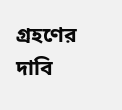গ্রহণের দাবি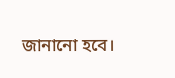জানানো হবে।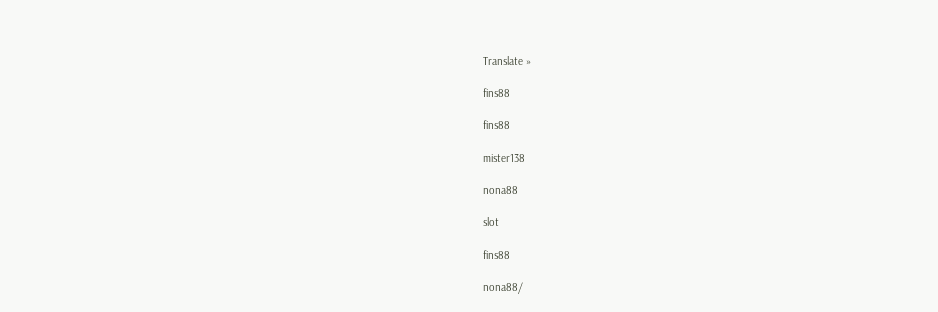Translate »

fins88

fins88

mister138

nona88

slot

fins88

nona88/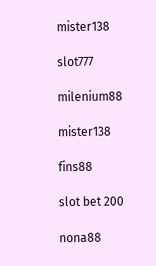mister138

slot777

milenium88

mister138

fins88

slot bet 200

nona88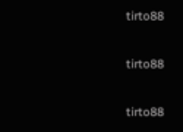tirto88

tirto88

tirto88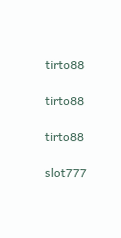tirto88

tirto88

tirto88

slot777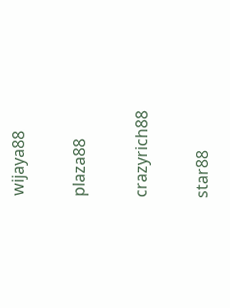wijaya88

plaza88

crazyrich88

star88